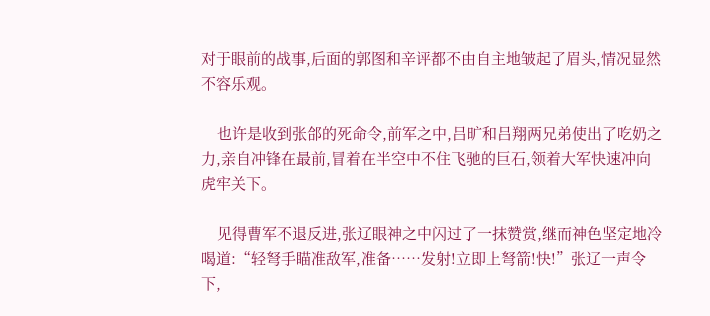对于眼前的战事,后面的郭图和辛评都不由自主地皱起了眉头,情况显然不容乐观。

    也许是收到张郃的死命令,前军之中,吕旷和吕翔两兄弟使出了吃奶之力,亲自冲锋在最前,冒着在半空中不住飞驰的巨石,领着大军快速冲向虎牢关下。

    见得曹军不退反进,张辽眼神之中闪过了一抹赞赏,继而神色坚定地冷喝道:“轻弩手瞄准敌军,准备……发射!立即上弩箭!快!”张辽一声令下,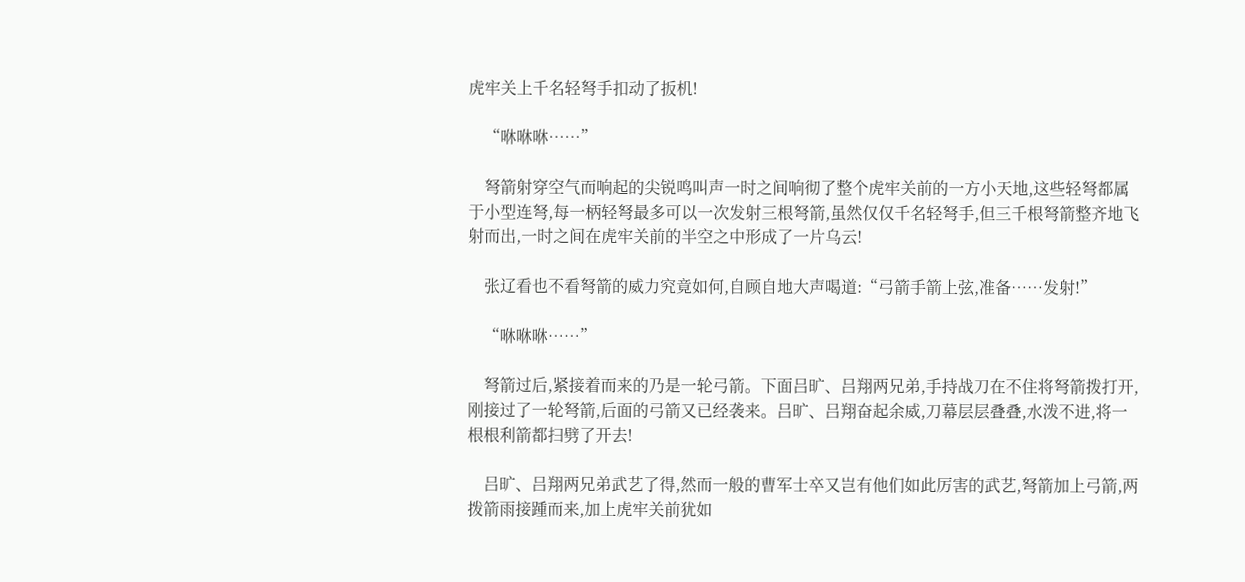虎牢关上千名轻弩手扣动了扳机!

    “咻咻咻……”

    弩箭射穿空气而响起的尖锐鸣叫声一时之间响彻了整个虎牢关前的一方小天地,这些轻弩都属于小型连弩,每一柄轻弩最多可以一次发射三根弩箭,虽然仅仅千名轻弩手,但三千根弩箭整齐地飞射而出,一时之间在虎牢关前的半空之中形成了一片乌云!

    张辽看也不看弩箭的威力究竟如何,自顾自地大声喝道:“弓箭手箭上弦,准备……发射!”

    “咻咻咻……”

    弩箭过后,紧接着而来的乃是一轮弓箭。下面吕旷、吕翔两兄弟,手持战刀在不住将弩箭拨打开,刚接过了一轮弩箭,后面的弓箭又已经袭来。吕旷、吕翔奋起余威,刀幕层层叠叠,水泼不进,将一根根利箭都扫劈了开去!

    吕旷、吕翔两兄弟武艺了得,然而一般的曹军士卒又岂有他们如此厉害的武艺,弩箭加上弓箭,两拨箭雨接踵而来,加上虎牢关前犹如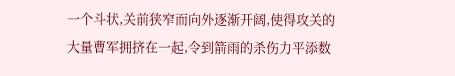一个斗状,关前狭窄而向外逐渐开阔,使得攻关的大量曹军拥挤在一起,令到箭雨的杀伤力平添数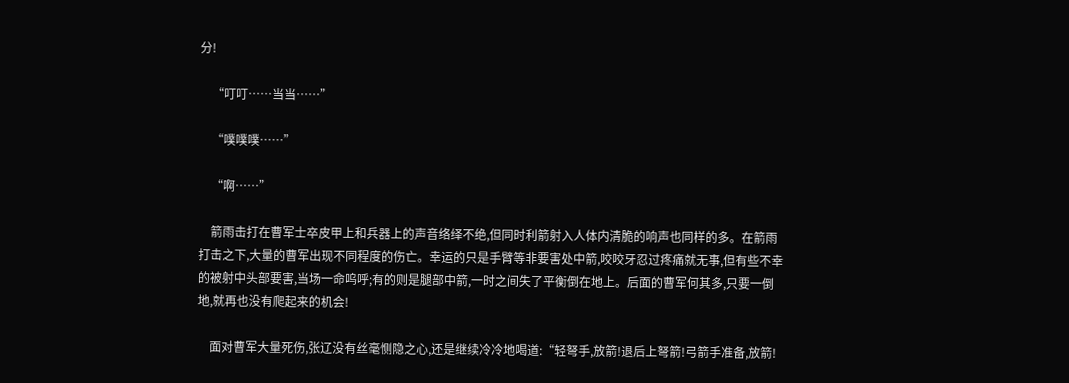分!

    “叮叮……当当……”

    “噗噗噗……”

    “啊……”

    箭雨击打在曹军士卒皮甲上和兵器上的声音络绎不绝,但同时利箭射入人体内清脆的响声也同样的多。在箭雨打击之下,大量的曹军出现不同程度的伤亡。幸运的只是手臂等非要害处中箭,咬咬牙忍过疼痛就无事,但有些不幸的被射中头部要害,当场一命呜呼;有的则是腿部中箭,一时之间失了平衡倒在地上。后面的曹军何其多,只要一倒地,就再也没有爬起来的机会!

    面对曹军大量死伤,张辽没有丝毫恻隐之心,还是继续冷冷地喝道:“轻弩手,放箭!退后上弩箭!弓箭手准备,放箭!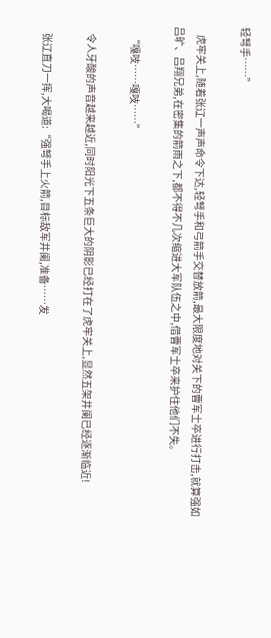轻弩手……”

    虎牢关上,随着张辽一声声命令下达,轻弩手和弓箭手交替放箭,最大限度地对关下的曹军士卒进行打击,就算强如吕旷、吕翔兄弟,在密集的箭雨之下,都不得不几次缩进大军队伍之中,借曹军士卒来护住他们不失。

    “嘎吱……嘎吱……”

    令人牙酸的声音越来越近,同时阳光下五条巨大的阴影已经打在了虎牢关上,显然五架井阑已经逐渐临近!

    张辽直刀一挥,大喝道:“强弩手上火箭,目标敌军井阑,准备……发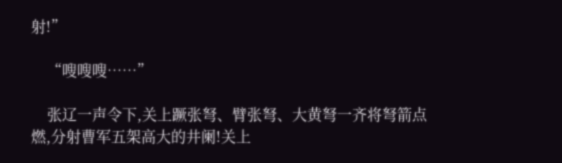射!”

    “嗖嗖嗖……”

    张辽一声令下,关上蹶张弩、臂张弩、大黄弩一齐将弩箭点燃,分射曹军五架高大的井阑!关上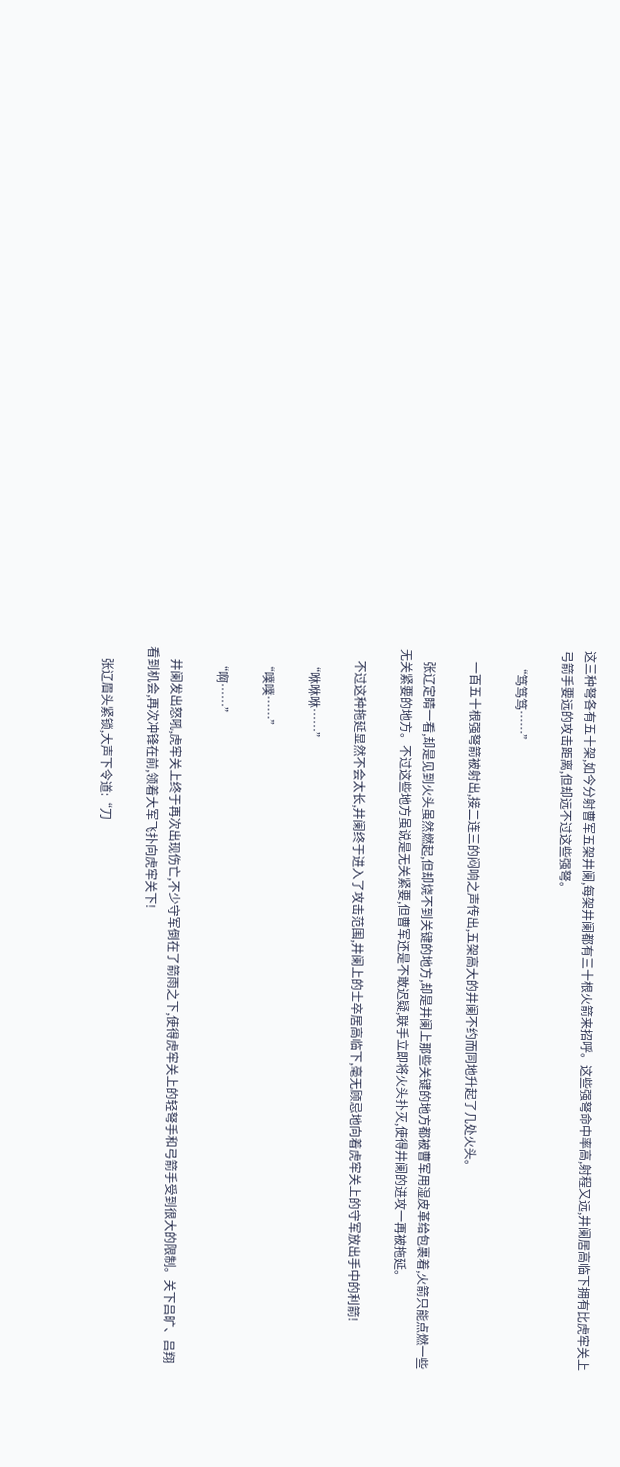这三种弩各有五十架,如今分射曹军五架井阑,每架井阑都有三十根火箭来招呼。这些强弩命中率高,射程又远,井阑居高临下拥有比虎牢关上弓箭手要远的攻击距离,但却远不过这些强弩。

    “笃笃笃……”

    一百五十根强弩箭被射出,接二连三的闷响之声传出,五架高大的井阑不约而同地升起了几处火头。

    张辽定睛一看,却是见到火头虽然燃起,但却烧不到关键的地方,却是井阑上那些关键的地方都被曹军用湿皮革给包裹着,火箭只能点燃一些无关紧要的地方。不过这些地方虽说是无关紧要,但曹军还是不敢迟疑,联手立即将火头扑灭,使得井阑的进攻一再被拖延。

    不过这种拖延显然不会太长,井阑终于进入了攻击范围,井阑上的士卒居高临下,毫无顾忌地向着虎牢关上的守军放出手中的利箭!

    “咻咻咻……”

    “噗噗……”

    “啊……”

    井阑发出怒吼,虎牢关上终于再次出现伤亡,不少守军倒在了箭雨之下,使得虎牢关上的轻弩手和弓箭手受到很大的限制。关下吕旷、吕翔看到机会,再次冲锋在前,领着大军飞扑向虎牢关下!

    张辽眉头紧锁,大声下令道:“刀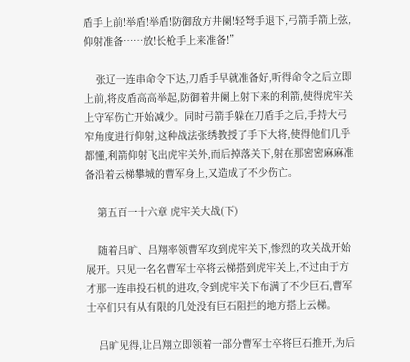盾手上前!举盾!举盾!防御敌方井阑!轻弩手退下,弓箭手箭上弦,仰射准备……放!长枪手上来准备!”

    张辽一连串命令下达,刀盾手早就准备好,听得命令之后立即上前,将皮盾高高举起,防御着井阑上射下来的利箭,使得虎牢关上守军伤亡开始减少。同时弓箭手躲在刀盾手之后,手持大弓窄角度进行仰射,这种战法张绣教授了手下大将,使得他们几乎都懂,利箭仰射飞出虎牢关外,而后掉落关下,射在那密密麻麻准备沿着云梯攀城的曹军身上,又造成了不少伤亡。

    第五百一十六章 虎牢关大战(下)

    随着吕旷、吕翔率领曹军攻到虎牢关下,惨烈的攻关战开始展开。只见一名名曹军士卒将云梯搭到虎牢关上,不过由于方才那一连串投石机的进攻,令到虎牢关下布满了不少巨石,曹军士卒们只有从有限的几处没有巨石阻拦的地方搭上云梯。

    吕旷见得,让吕翔立即领着一部分曹军士卒将巨石推开,为后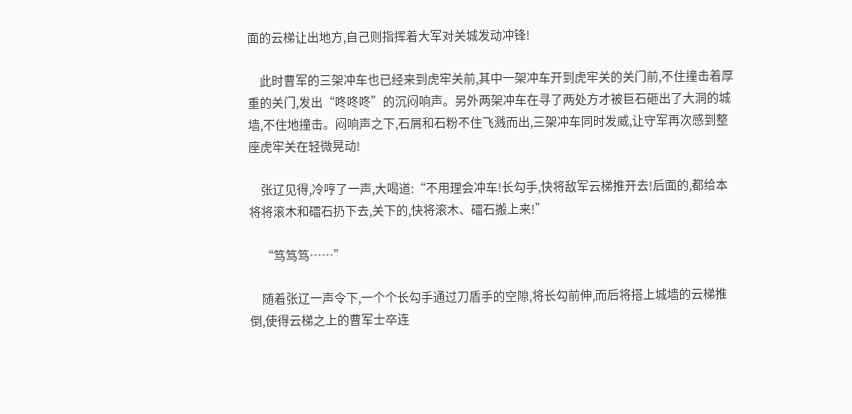面的云梯让出地方,自己则指挥着大军对关城发动冲锋!

    此时曹军的三架冲车也已经来到虎牢关前,其中一架冲车开到虎牢关的关门前,不住撞击着厚重的关门,发出“咚咚咚”的沉闷响声。另外两架冲车在寻了两处方才被巨石砸出了大洞的城墙,不住地撞击。闷响声之下,石屑和石粉不住飞溅而出,三架冲车同时发威,让守军再次感到整座虎牢关在轻微晃动!

    张辽见得,冷哼了一声,大喝道:“不用理会冲车!长勾手,快将敌军云梯推开去!后面的,都给本将将滚木和礌石扔下去,关下的,快将滚木、礌石搬上来!”

    “笃笃笃……”

    随着张辽一声令下,一个个长勾手通过刀盾手的空隙,将长勾前伸,而后将搭上城墙的云梯推倒,使得云梯之上的曹军士卒连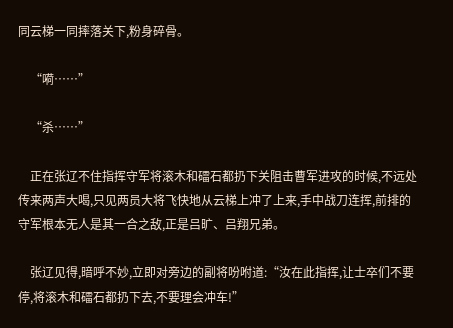同云梯一同摔落关下,粉身碎骨。

    “嗬……”

    “杀……”

    正在张辽不住指挥守军将滚木和礌石都扔下关阻击曹军进攻的时候,不远处传来两声大喝,只见两员大将飞快地从云梯上冲了上来,手中战刀连挥,前排的守军根本无人是其一合之敌,正是吕旷、吕翔兄弟。

    张辽见得,暗呼不妙,立即对旁边的副将吩咐道:“汝在此指挥,让士卒们不要停,将滚木和礌石都扔下去,不要理会冲车!”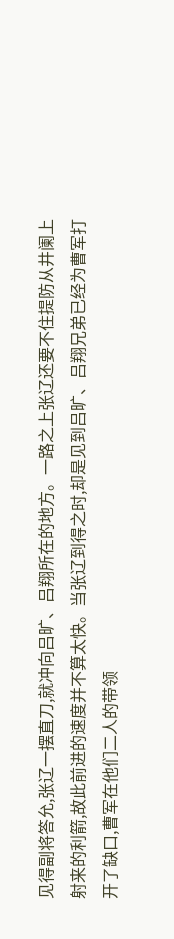见得副将答允,张辽一摆直刀,就冲向吕旷、吕翔所在的地方。一路之上张辽还要不住提防从井阑上射来的利箭,故此前进的速度并不算太快。当张辽到得之时,却是见到吕旷、吕翔兄弟已经为曹军打开了缺口,曹军在他们二人的带领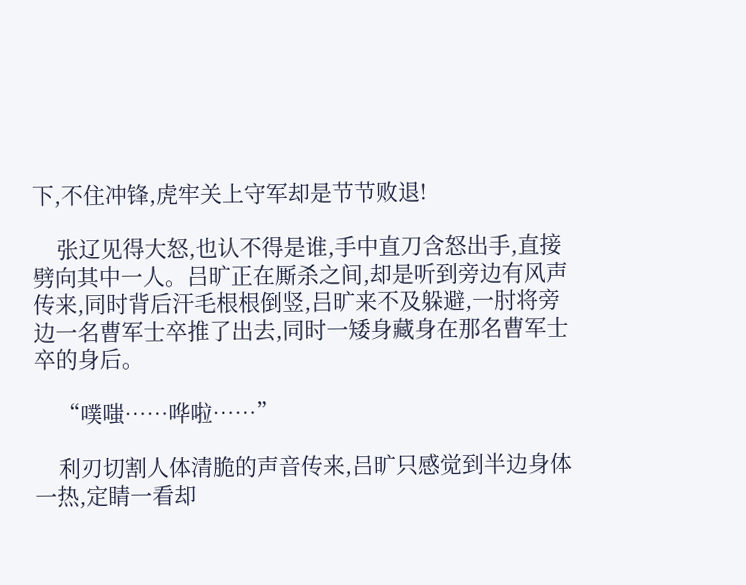下,不住冲锋,虎牢关上守军却是节节败退!

    张辽见得大怒,也认不得是谁,手中直刀含怒出手,直接劈向其中一人。吕旷正在厮杀之间,却是听到旁边有风声传来,同时背后汗毛根根倒竖,吕旷来不及躲避,一肘将旁边一名曹军士卒推了出去,同时一矮身藏身在那名曹军士卒的身后。

    “噗嗤……哗啦……”

    利刃切割人体清脆的声音传来,吕旷只感觉到半边身体一热,定睛一看却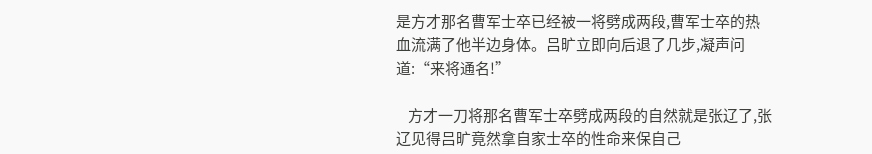是方才那名曹军士卒已经被一将劈成两段,曹军士卒的热血流满了他半边身体。吕旷立即向后退了几步,凝声问道:“来将通名!”

    方才一刀将那名曹军士卒劈成两段的自然就是张辽了,张辽见得吕旷竟然拿自家士卒的性命来保自己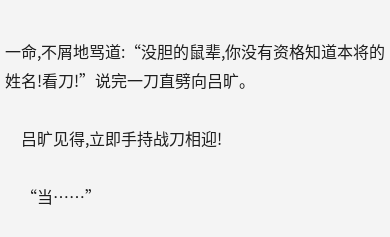一命,不屑地骂道:“没胆的鼠辈,你没有资格知道本将的姓名!看刀!”说完一刀直劈向吕旷。

    吕旷见得,立即手持战刀相迎!

    “当……”